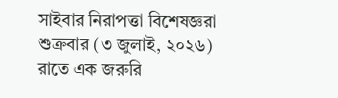সাইবার নিরাপত্তা বিশেষজ্ঞরা শুক্রবার (৩ জুলাই, ২০২৬) রাতে এক জরুরি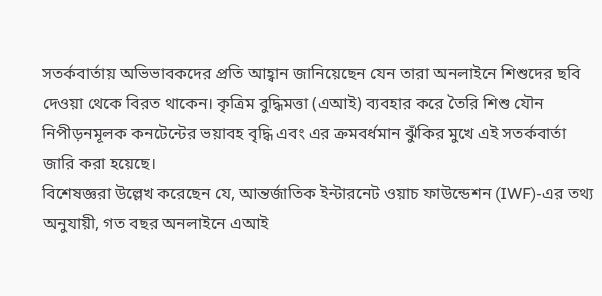সতর্কবার্তায় অভিভাবকদের প্রতি আহ্বান জানিয়েছেন যেন তারা অনলাইনে শিশুদের ছবি দেওয়া থেকে বিরত থাকেন। কৃত্রিম বুদ্ধিমত্তা (এআই) ব্যবহার করে তৈরি শিশু যৌন নিপীড়নমূলক কনটেন্টের ভয়াবহ বৃদ্ধি এবং এর ক্রমবর্ধমান ঝুঁকির মুখে এই সতর্কবার্তা জারি করা হয়েছে।
বিশেষজ্ঞরা উল্লেখ করেছেন যে, আন্তর্জাতিক ইন্টারনেট ওয়াচ ফাউন্ডেশন (IWF)-এর তথ্য অনুযায়ী, গত বছর অনলাইনে এআই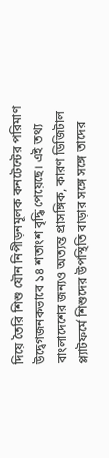দিয়ে তৈরি শিশু যৌন নিপীড়নমূলক কনটেন্টের পরিমাণ উদ্বেগজনকভাবে ১৪ শতাংশ বৃদ্ধি পেয়েছে। এই তথ্য বাংলাদেশের জন্যও অত্যন্ত প্রাসঙ্গিক, কারণ ডিজিটাল প্ল্যাটফর্মে শিশুদের উপস্থিতি বাড়ার সঙ্গে সঙ্গে তাদের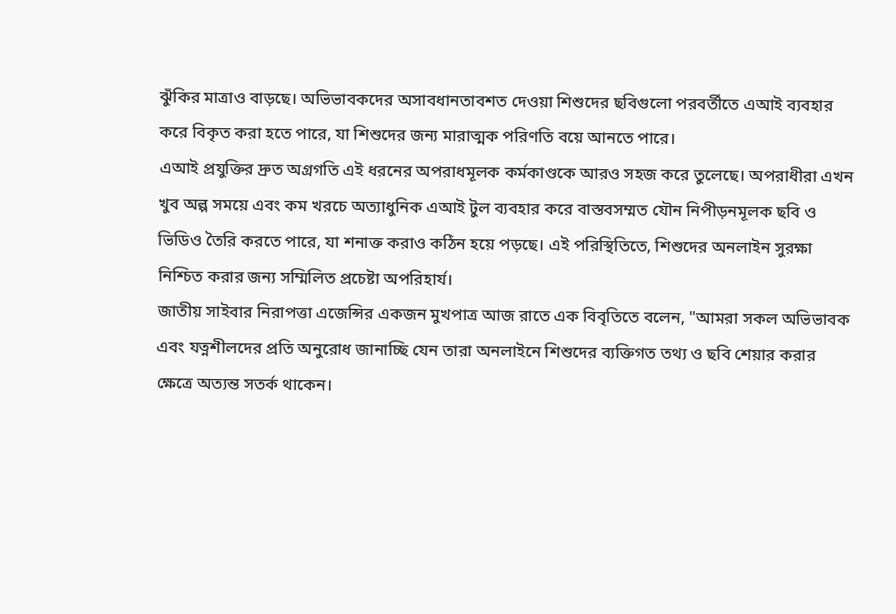ঝুঁকির মাত্রাও বাড়ছে। অভিভাবকদের অসাবধানতাবশত দেওয়া শিশুদের ছবিগুলো পরবর্তীতে এআই ব্যবহার করে বিকৃত করা হতে পারে, যা শিশুদের জন্য মারাত্মক পরিণতি বয়ে আনতে পারে।
এআই প্রযুক্তির দ্রুত অগ্রগতি এই ধরনের অপরাধমূলক কর্মকাণ্ডকে আরও সহজ করে তুলেছে। অপরাধীরা এখন খুব অল্প সময়ে এবং কম খরচে অত্যাধুনিক এআই টুল ব্যবহার করে বাস্তবসম্মত যৌন নিপীড়নমূলক ছবি ও ভিডিও তৈরি করতে পারে, যা শনাক্ত করাও কঠিন হয়ে পড়ছে। এই পরিস্থিতিতে, শিশুদের অনলাইন সুরক্ষা নিশ্চিত করার জন্য সম্মিলিত প্রচেষ্টা অপরিহার্য।
জাতীয় সাইবার নিরাপত্তা এজেন্সির একজন মুখপাত্র আজ রাতে এক বিবৃতিতে বলেন, "আমরা সকল অভিভাবক এবং যত্নশীলদের প্রতি অনুরোধ জানাচ্ছি যেন তারা অনলাইনে শিশুদের ব্যক্তিগত তথ্য ও ছবি শেয়ার করার ক্ষেত্রে অত্যন্ত সতর্ক থাকেন।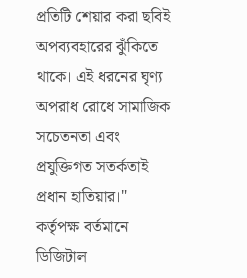প্রতিটি শেয়ার করা ছবিই অপব্যবহারের ঝুঁকিতে থাকে। এই ধরনের ঘৃণ্য অপরাধ রোধে সামাজিক সচেতনতা এবং প্রযুক্তিগত সতর্কতাই প্রধান হাতিয়ার।"
কর্তৃপক্ষ বর্তমানে ডিজিটাল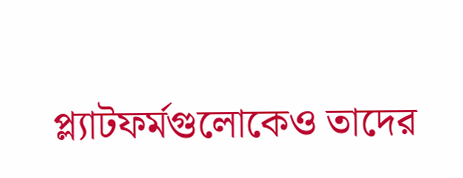প্ল্যাটফর্মগুলোকেও তাদের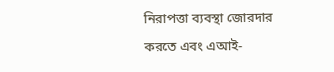নিরাপত্তা ব্যবস্থা জোরদার করতে এবং এআই-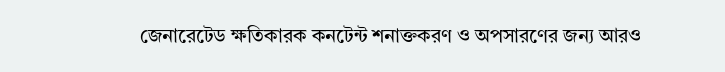জেনারেটেড ক্ষতিকারক কনটেন্ট শনাক্তকরণ ও অপসারণের জন্য আরও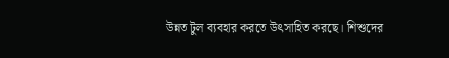উন্নত টুল ব্যবহার করতে উৎসাহিত করছে। শিশুদের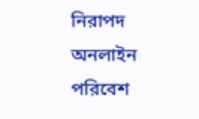নিরাপদ অনলাইন পরিবেশ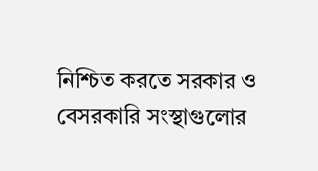নিশ্চিত করতে সরকার ও বেসরকারি সংস্থাগুলোর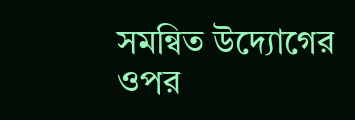সমন্বিত উদ্যোগের ওপর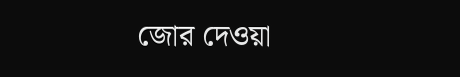জোর দেওয়া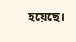হয়েছে।